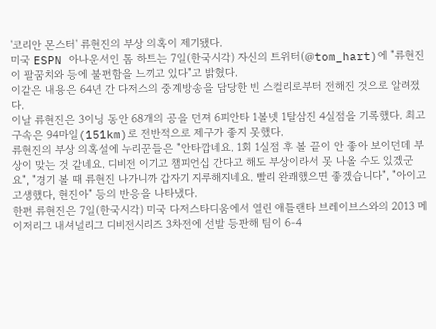'코리안 몬스터' 류현진의 부상 의혹이 제기됐다.
미국 ESPN 아나운서인 톰 하트는 7일(한국시각) 자신의 트위터(@tom_hart)에 "류현진이 팔꿈치와 등에 불편함을 느끼고 있다"고 밝혔다.
이같은 내용은 64년 간 다저스의 중계방송을 담당한 빈 스컬리로부터 전해진 것으로 알려졌다.
이날 류현진은 3이닝 동안 68개의 공을 던져 6피안타 1볼넷 1탈삼진 4실점을 기록했다. 최고 구속은 94마일(151km)로 전반적으로 제구가 좋지 못했다.
류현진의 부상 의혹설에 누리꾼들은 "안타깝네요. 1회 1실점 후 볼 끝이 안 좋아 보이던데 부상이 맞는 것 같네요. 디비전 이기고 챔피언십 간다고 해도 부상이라서 못 나올 수도 있겠군요", "경기 볼 때 류현진 나가니까 갑자기 지루해지네요. 빨리 완쾌했으면 좋겠습니다", "아이고 고생했다, 현진아" 등의 반응을 나타냈다.
한편 류현진은 7일(한국시각) 미국 다저스타디움에서 열린 애틀랜타 브레이브스와의 2013 메이저리그 내셔널리그 디비전시리즈 3차전에 선발 등판해 팀이 6-4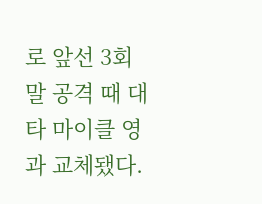로 앞선 3회 말 공격 때 대타 마이클 영과 교체됐다.